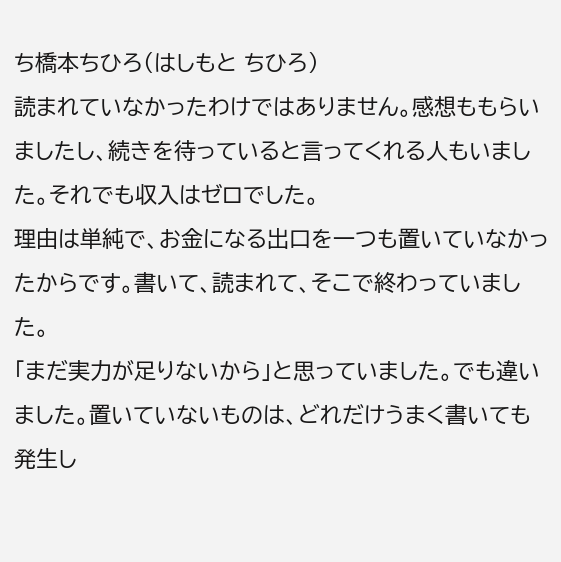ち橋本ちひろ(はしもと ちひろ)
読まれていなかったわけではありません。感想ももらいましたし、続きを待っていると言ってくれる人もいました。それでも収入はゼロでした。
理由は単純で、お金になる出口を一つも置いていなかったからです。書いて、読まれて、そこで終わっていました。
「まだ実力が足りないから」と思っていました。でも違いました。置いていないものは、どれだけうまく書いても発生し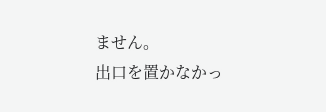ません。
出口を置かなかっ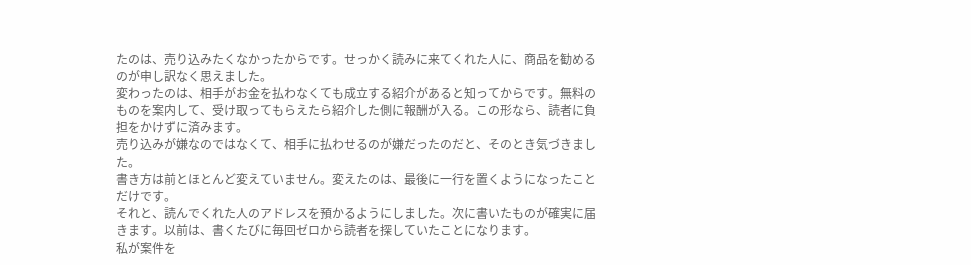たのは、売り込みたくなかったからです。せっかく読みに来てくれた人に、商品を勧めるのが申し訳なく思えました。
変わったのは、相手がお金を払わなくても成立する紹介があると知ってからです。無料のものを案内して、受け取ってもらえたら紹介した側に報酬が入る。この形なら、読者に負担をかけずに済みます。
売り込みが嫌なのではなくて、相手に払わせるのが嫌だったのだと、そのとき気づきました。
書き方は前とほとんど変えていません。変えたのは、最後に一行を置くようになったことだけです。
それと、読んでくれた人のアドレスを預かるようにしました。次に書いたものが確実に届きます。以前は、書くたびに毎回ゼロから読者を探していたことになります。
私が案件を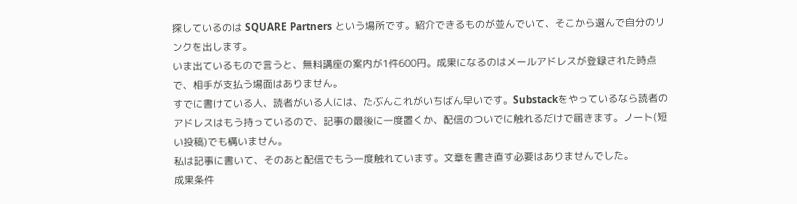探しているのは SQUARE Partners という場所です。紹介できるものが並んでいて、そこから選んで自分のリンクを出します。
いま出ているもので言うと、無料講座の案内が1件600円。成果になるのはメールアドレスが登録された時点で、相手が支払う場面はありません。
すでに書けている人、読者がいる人には、たぶんこれがいちばん早いです。Substackをやっているなら読者のアドレスはもう持っているので、記事の最後に一度置くか、配信のついでに触れるだけで届きます。ノート(短い投稿)でも構いません。
私は記事に書いて、そのあと配信でもう一度触れています。文章を書き直す必要はありませんでした。
成果条件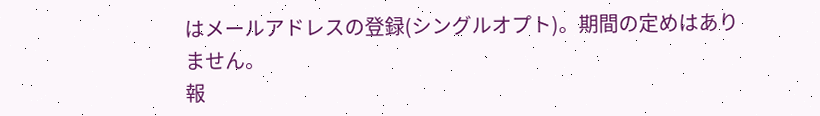はメールアドレスの登録(シングルオプト)。期間の定めはありません。
報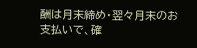酬は月末締め・翌々月末のお支払いで、確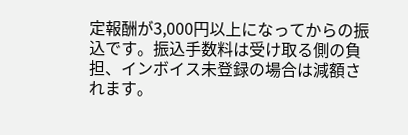定報酬が3,000円以上になってからの振込です。振込手数料は受け取る側の負担、インボイス未登録の場合は減額されます。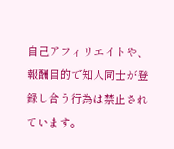自己アフィリエイトや、報酬目的で知人同士が登録し合う行為は禁止されています。